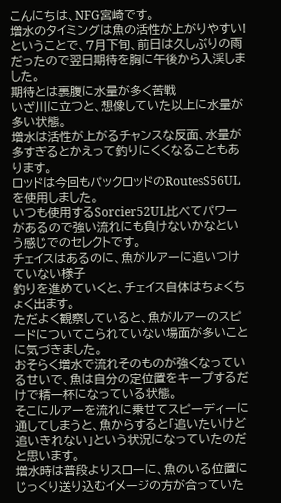こんにちは、NFG宮崎です。
増水のタイミングは魚の活性が上がりやすい!
ということで、7月下旬、前日は久しぶりの雨だったので翌日期待を胸に午後から入渓しました。
期待とは裏腹に水量が多く苦戦
いざ川に立つと、想像していた以上に水量が多い状態。
増水は活性が上がるチャンスな反面、水量が多すぎるとかえって釣りにくくなることもあります。
ロッドは今回もパックロッドのRoutesS56ULを使用しました。
いつも使用するSorcier52UL比べてパワーがあるので強い流れにも負けないかなという感じでのセレクトです。
チェイスはあるのに、魚がルアーに追いつけていない様子
釣りを進めていくと、チェイス自体はちょくちょく出ます。
ただよく観察していると、魚がルアーのスピードについてこられていない場面が多いことに気づきました。
おそらく増水で流れそのものが強くなっているせいで、魚は自分の定位置をキープするだけで精一杯になっている状態。
そこにルアーを流れに乗せてスピーディーに通してしまうと、魚からすると「追いたいけど追いきれない」という状況になっていたのだと思います。
増水時は普段よりスローに、魚のいる位置にじっくり送り込むイメージの方が合っていた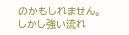のかもしれません。
しかし強い流れ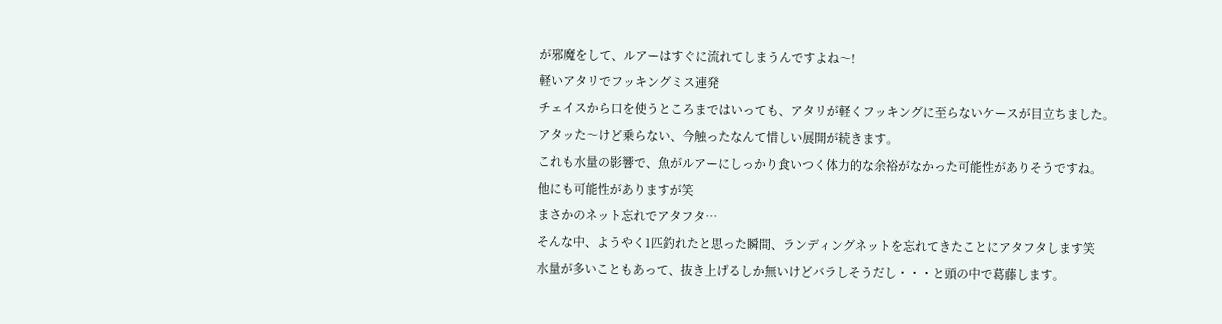が邪魔をして、ルアーはすぐに流れてしまうんですよね〜!
軽いアタリでフッキングミス連発
チェイスから口を使うところまではいっても、アタリが軽くフッキングに至らないケースが目立ちました。
アタッた〜けど乗らない、今触ったなんて惜しい展開が続きます。
これも水量の影響で、魚がルアーにしっかり食いつく体力的な余裕がなかった可能性がありそうですね。
他にも可能性がありますが笑
まさかのネット忘れでアタフタ…
そんな中、ようやく1匹釣れたと思った瞬間、ランディングネットを忘れてきたことにアタフタします笑
水量が多いこともあって、抜き上げるしか無いけどバラしそうだし・・・と頭の中で葛藤します。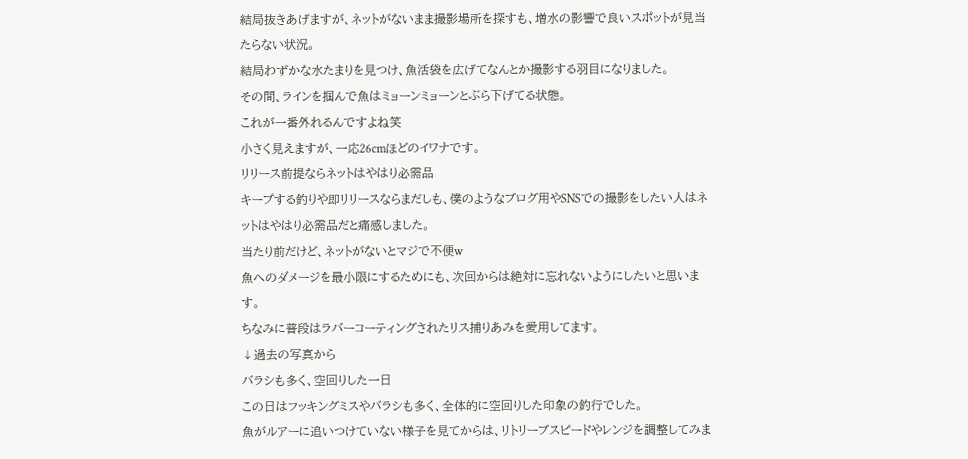結局抜きあげますが、ネットがないまま撮影場所を探すも、増水の影響で良いスポットが見当たらない状況。
結局わずかな水たまりを見つけ、魚活袋を広げてなんとか撮影する羽目になりました。
その間、ラインを掴んで魚はミョーンミョーンとぶら下げてる状態。
これが一番外れるんですよね笑
小さく見えますが、一応26cmほどのイワナです。
リリース前提ならネットはやはり必需品
キープする釣りや即リリースならまだしも、僕のようなブログ用やSNSでの撮影をしたい人はネットはやはり必需品だと痛感しました。
当たり前だけど、ネットがないとマジで不便w
魚へのダメージを最小限にするためにも、次回からは絶対に忘れないようにしたいと思います。
ちなみに普段はラバーコーティングされたリス捕りあみを愛用してます。
↓過去の写真から
バラシも多く、空回りした一日
この日はフッキングミスやバラシも多く、全体的に空回りした印象の釣行でした。
魚がルアーに追いつけていない様子を見てからは、リトリーブスピードやレンジを調整してみま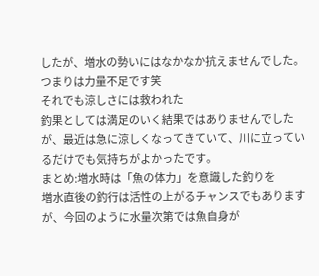したが、増水の勢いにはなかなか抗えませんでした。
つまりは力量不足です笑
それでも涼しさには救われた
釣果としては満足のいく結果ではありませんでしたが、最近は急に涼しくなってきていて、川に立っているだけでも気持ちがよかったです。
まとめ:増水時は「魚の体力」を意識した釣りを
増水直後の釣行は活性の上がるチャンスでもありますが、今回のように水量次第では魚自身が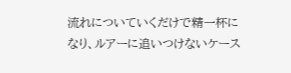流れについていくだけで精一杯になり、ルアーに追いつけないケース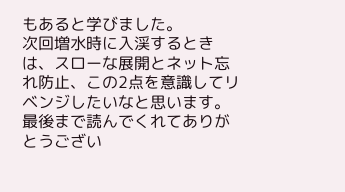もあると学びました。
次回増水時に入渓するときは、スローな展開とネット忘れ防止、この2点を意識してリベンジしたいなと思います。
最後まで読んでくれてありがとうござい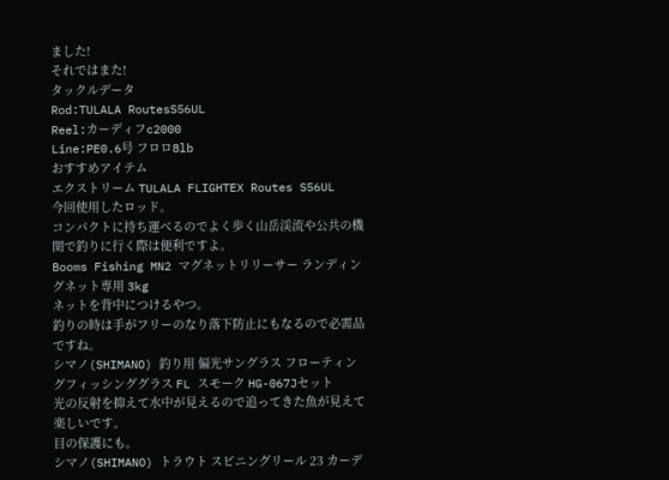ました!
それではまた!
タックルデータ
Rod:TULALA RoutesS56UL
Reel:カーディフc2000
Line:PE0.6号 フロロ8lb
おすすめアイテム
エクストリーム TULALA FLIGHTEX Routes S56UL
今回使用したロッド。
コンパクトに持ち運べるのでよく歩く山岳渓流や公共の機関で釣りに行く際は便利ですよ。
Booms Fishing MN2 マグネットリリーサー ランディングネット専用 3kg
ネットを背中につけるやつ。
釣りの時は手がフリーのなり落下防止にもなるので必需品ですね。
シマノ(SHIMANO) 釣り用 偏光サングラス フローティングフィッシンググラス FL スモーク HG-067Jセット
光の反射を抑えて水中が見えるので追ってきた魚が見えて楽しいです。
目の保護にも。
シマノ(SHIMANO) トラウト スピニングリール 23 カーデ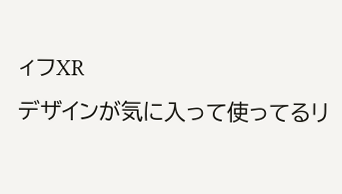ィフXR
デザインが気に入って使ってるリ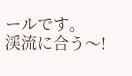ールです。
渓流に合う〜!